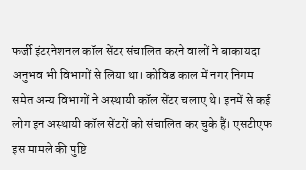फर्जी इंटरनेशनल कॉल सेंटर संचालित करने वालों ने बाकायदा अनुभव भी विभागों से लिया था। कोविड काल में नगर निगम समेत अन्य विभागों ने अस्थायी कॉल सेंटर चलाए थे। इनमें से कई लोग इन अस्थायी कॉल सेंटरों को संचालित कर चुके हैं। एसटीएफ इस मामले की पुष्टि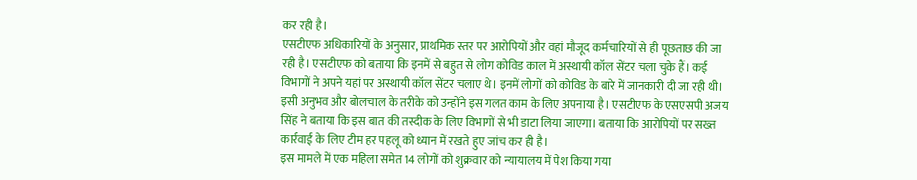कर रही है।
एसटीएफ अधिकारियों के अनुसार, प्राथमिक स्तर पर आरोपियों और वहां मौजूद कर्मचारियों से ही पूछताछ की जा रही है। एसटीएफ को बताया कि इनमें से बहुत से लोग कोविड काल में अस्थायी कॉल सेंटर चला चुके हैं। कई विभागों ने अपने यहां पर अस्थायी कॉल सेंटर चलाए थे। इनमें लोगों को कोविड के बारे में जानकारी दी जा रही थी।
इसी अनुभव और बोलचाल के तरीके को उन्होंने इस गलत काम के लिए अपनाया है। एसटीएफ के एसएसपी अजय सिंह ने बताया कि इस बात की तस्दीक के लिए विभागों से भी डाटा लिया जाएगा। बताया कि आरोपियों पर सख्त कार्रवाई के लिए टीम हर पहलू को ध्यान में रखते हुए जांच कर ही है।
इस मामले में एक महिला समेत 14 लोगों को शुक्रवार को न्यायालय में पेश किया गया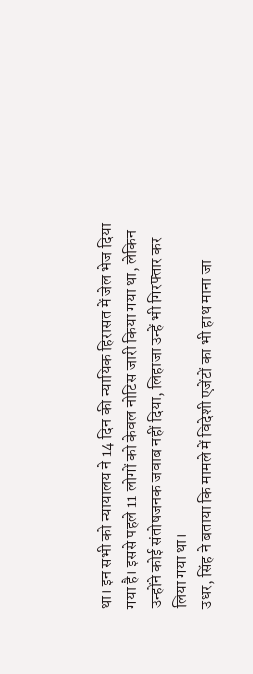था। इन सभी को न्यायालय ने 14 दिन की न्यायिक हिरासत में जेल भेज दिया गया है। इससे पहले 11 लोगों को केवल नोटिस जारी किया गया था, लेकिन उन्होंने कोई संतोषजनक जवाब नहीं दिया, लिहाजा उन्हें भी गिरफ्तार कर लिया गया था।
उधर, सिंह ने बताया कि मामले में विदेशी एजेंटों का भी हाथ माना जा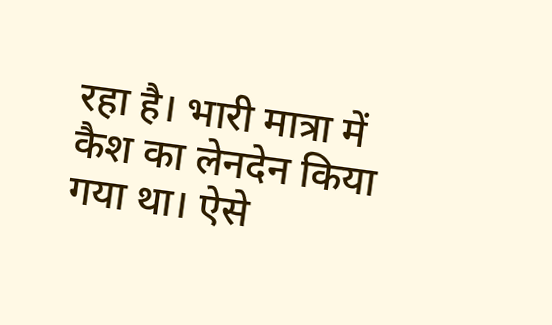रहा है। भारी मात्रा में कैश का लेनदेन किया गया था। ऐसे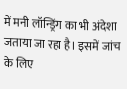में मनी लॉन्ड्रिंग का भी अंदेशा जताया जा रहा है। इसमें जांच के लिए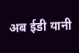अब ईडी यानी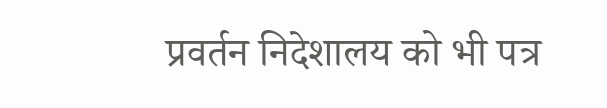प्रवर्तन निदेशालय को भी पत्र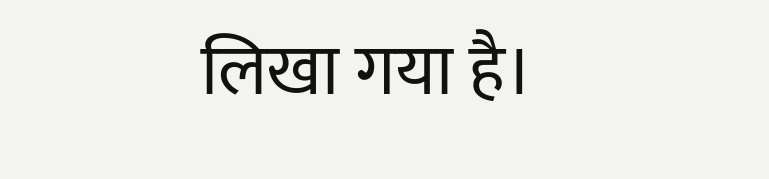लिखा गया है।